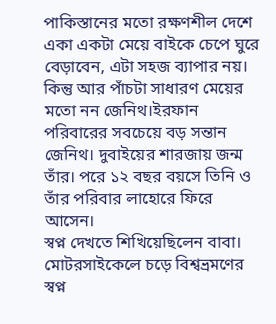পাকিস্তানের মতো রক্ষণশীল দেশে একা একটা মেয়ে বাইকে চেপে ঘুরে বেড়াবেন, এটা সহজ ব্যাপার নয়। কিন্তু আর পাঁচটা সাধারণ মেয়ের মতো নন জেনিথ।ইরফান পরিবারের সবচেয়ে বড় সন্তান জেনিথ। দুবাইয়ের শারজায় জন্ম তাঁর। পরে ১২ বছর বয়সে তিনি ও তাঁর পরিবার লাহোরে ফিরে আসেন।
স্বপ্ন দেখতে শিখিয়েছিলেন বাবা। মোটরসাইকেলে চড়ে বিশ্বভ্রমণের স্বপ্ন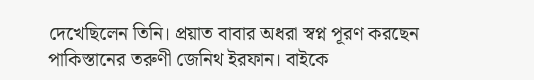দেখেছিলেন তিনি। প্রয়াত বাবার অধরা স্বপ্ন পূরণ করছেন পাকিস্তানের তরুণী জেনিথ ইরফান। বাইকে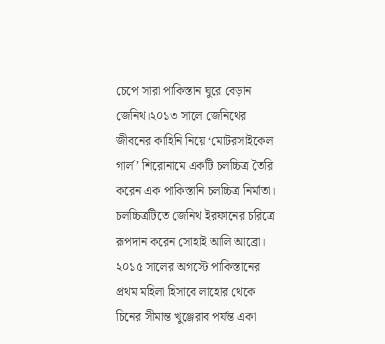চেপে সারা পাকিস্তান ঘুরে বেড়ান জেনিথ।২০১৩ সালে জেনিথের জীবনের কাহিনি নিয়ে ‘মোটরসাইকেল গার্ল’ শিরোনামে একটি চলচ্চিত্র তৈরি করেন এক পাকিস্তানি চলচ্চিত্র নির্মাতা। চলচ্চিত্রটিতে জেনিথ ইরফানের চরিত্রে রূপদান করেন সোহাই আলি আব্রো।
২০১৫ সালের অগস্টে পাকিস্তানের প্রথম মহিলা হিসাবে লাহোর থেকে চিনের সীমান্ত খুঞ্জেরাব পর্যন্ত একা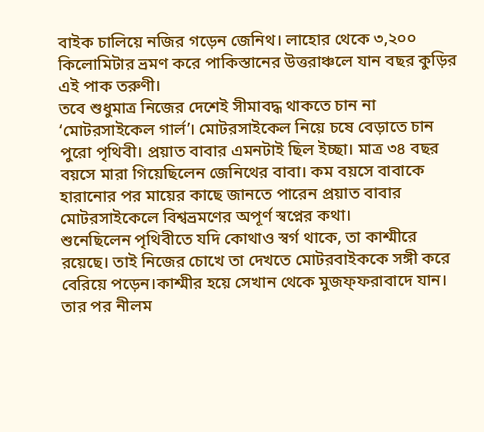বাইক চালিয়ে নজির গড়েন জেনিথ। লাহোর থেকে ৩,২০০ কিলোমিটার ভ্রমণ করে পাকিস্তানের উত্তরাঞ্চলে যান বছর কুড়ির এই পাক তরুণী।
তবে শুধুমাত্র নিজের দেশেই সীমাবদ্ধ থাকতে চান না ‘মোটরসাইকেল গার্ল’। মোটরসাইকেল নিয়ে চষে বেড়াতে চান পুরো পৃথিবী। প্রয়াত বাবার এমনটাই ছিল ইচ্ছা। মাত্র ৩৪ বছর বয়সে মারা গিয়েছিলেন জেনিথের বাবা। কম বয়সে বাবাকে হারানোর পর মায়ের কাছে জানতে পারেন প্রয়াত বাবার মোটরসাইকেলে বিশ্বভ্রমণের অপূর্ণ স্বপ্নের কথা।
শুনেছিলেন পৃথিবীতে যদি কোথাও স্বর্গ থাকে, তা কাশ্মীরে রয়েছে। তাই নিজের চোখে তা দেখতে মোটরবাইককে সঙ্গী করে বেরিয়ে পড়েন।কাশ্মীর হয়ে সেখান থেকে মুজফ্ফরাবাদে যান। তার পর নীলম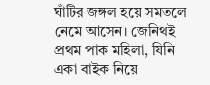ঘাঁটির জঙ্গল হয়ে সমতলে নেমে আসেন। জেনিথই প্রথম পাক মহিলা, যিনি একা বাইক নিয়ে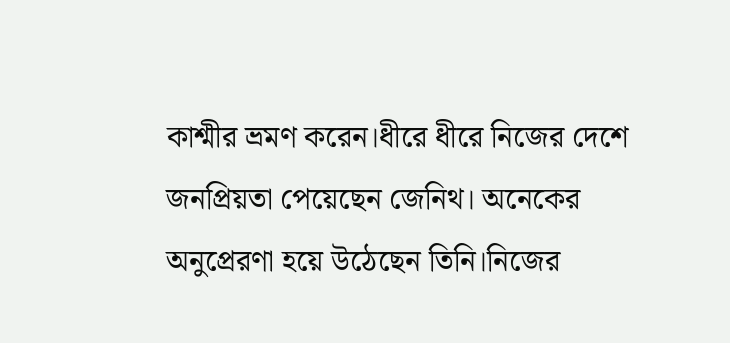কাশ্মীর ভ্রমণ করেন।ধীরে ধীরে নিজের দেশে জনপ্রিয়তা পেয়েছেন জেনিথ। অনেকের অনুপ্রেরণা হয়ে উঠেছেন তিনি।নিজের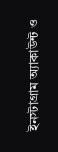ইনস্টাগ্রাম অ্যাকাউন্ট ও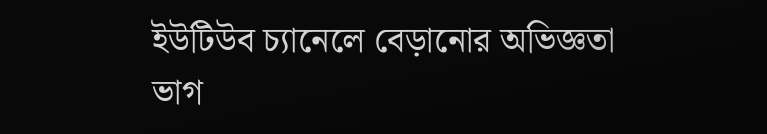ইউটিউব চ্যানেলে বেড়ানোর অভিজ্ঞতা ভাগ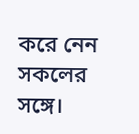করে নেন সকলের সঙ্গে।